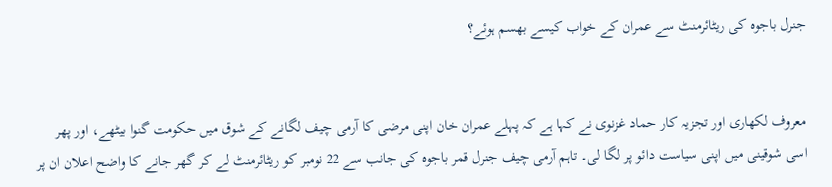جنرل باجوہ کی ریٹائرمنٹ سے عمران کے خواب کیسے بھسم ہوئے؟


معروف لکھاری اور تجزیہ کار حماد غزنوی نے کہا ہے کہ پہلے عمران خان اپنی مرضی کا آرمی چیف لگانے کے شوق میں حکومت گنوا بیٹھے، اور پھر اسی شوقینی میں اپنی سیاست دائو پر لگا لی۔ تاہم آرمی چیف جنرل قمر باجوہ کی جانب سے 22 نومبر کو ریٹائرمنٹ لے کر گھر جانے کا واضح اعلان ان پر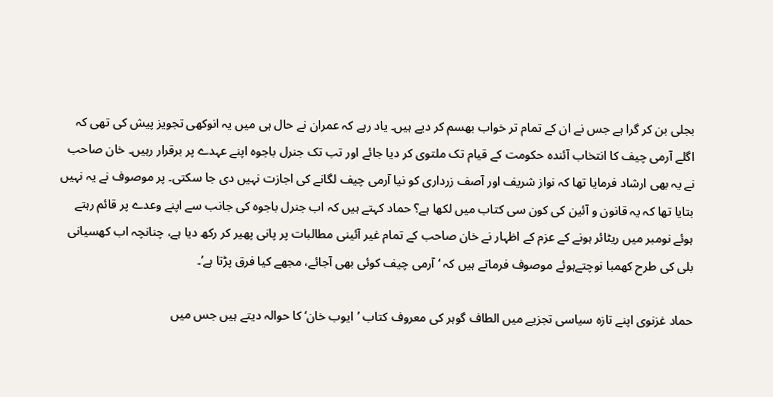بجلی بن کر گرا ہے جس نے ان کے تمام تر خواب بھسم کر دیے ہیں۔ یاد رہے کہ عمران نے حال ہی میں یہ انوکھی تجویز پیش کی تھی کہ اگلے آرمی چیف کا انتخاب آئندہ حکومت کے قیام تک ملتوی کر دیا جائے اور تب تک جنرل باجوہ اپنے عہدے پر برقرار رہیں۔ خان صاحب نے یہ بھی ارشاد فرمایا تھا کہ نواز شریف اور آصف زرداری کو نیا آرمی چیف لگانے کی اجازت نہیں دی جا سکتی۔ پر موصوف نے یہ نہیں بتایا تھا کہ یہ قانون و آئین کی کون سی کتاب میں لکھا ہے؟ حماد کہتے ہیں کہ اب جنرل باجوہ کی جانب سے اپنے وعدے پر قائم رہتے ہوئے نومبر میں ریٹائر ہونے کے عزم کے اظہار نے خان صاحب کے تمام غیر آئینی مطالبات پر پانی پھیر کر رکھ دیا ہے، چنانچہ اب کھسیانی بلی کی طرح کھمبا نوچتےہوئے موصوف فرماتے ہیں کہ ‘آرمی چیف کوئی بھی آجائے، مجھے کیا فرق پڑتا ہے’۔

حماد غزنوی اپنے تازہ سیاسی تجزیے میں الطاف گوہر کی معروف کتاب ’ایوب خان‘ کا حوالہ دیتے ہیں جس میں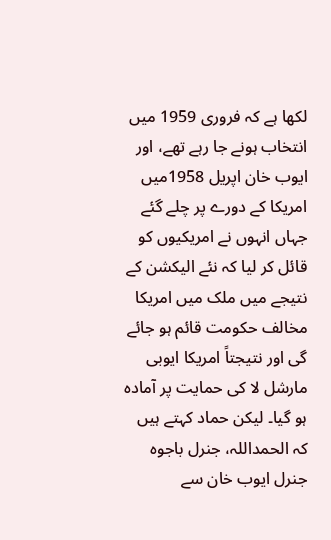لکھا ہے کہ فروری 1959 میں انتخاب ہونے جا رہے تھے، اور ایوب خان اپریل 1958میں امریکا کے دورے پر چلے گئے جہاں انہوں نے امریکیوں کو قائل کر لیا کہ نئے الیکشن کے نتیجے میں ملک میں امریکا مخالف حکومت قائم ہو جائے گی اور نتیجتاً امریکا ایوبی مارشل لا کی حمایت پر آمادہ ہو گیا۔ لیکن حماد کہتے ہیں کہ الحمداللہ، جنرل باجوہ جنرل ایوب خان سے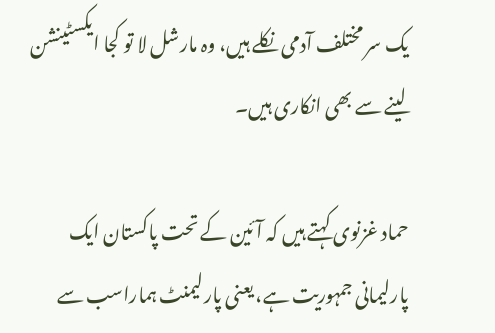یک سر مختلف آدمی نکلے ہیں، وہ مارشل لا تو کجا ایکسٹینشن لینے سے بھی انکاری ہیں۔

حماد غزنوی کہتے ہیں کہ آئین کے تحت پاکستان ایک پارلیمانی جمہوریت ہے، یعنی پارلیمنٹ ہماراسب سے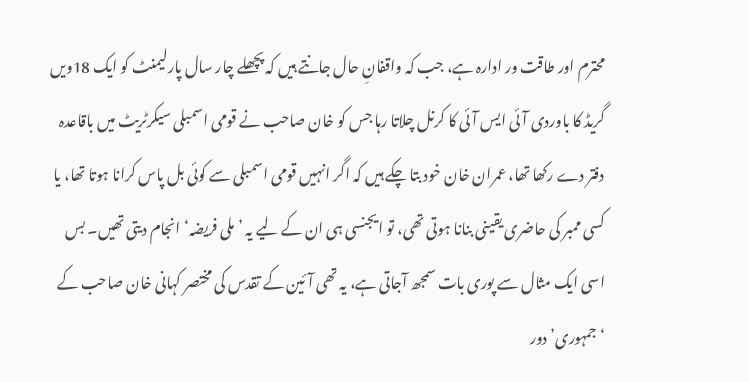محترم اور طاقت ور ادارہ ہے، جب کہ واقفانِ حال جانتے ہیں کہ پچھلے چار سال پارلیمنٹ کو ایک 18ویں گریڈ کا باوردی آئی ایس آئی کا کرنل چلاتا رہا جس کو خان صاحب نے قومی اسمبلی سیکرٹریٹ میں باقاعدہ دفتر دے رکھا تھا، عمران خان خود بتا چکے ہیں کہ اگر انہیں قومی اسمبلی سے کوئی بل پاس کرانا ہوتا تھا، یا کسی ممبر کی حاضری یقینی بنانا ہوتی تھی، تو ایجنسی ہی ان کے لیے یہ ’ملی فریضہ‘ انجام دیتی تھیں۔ بس اسی ایک مثال سے پوری بات سمجھ آجاتی ہے، یہ تھی آئین کے تقدس کی مختصر کہانی خان صاحب کے ‘جمہوری’ دور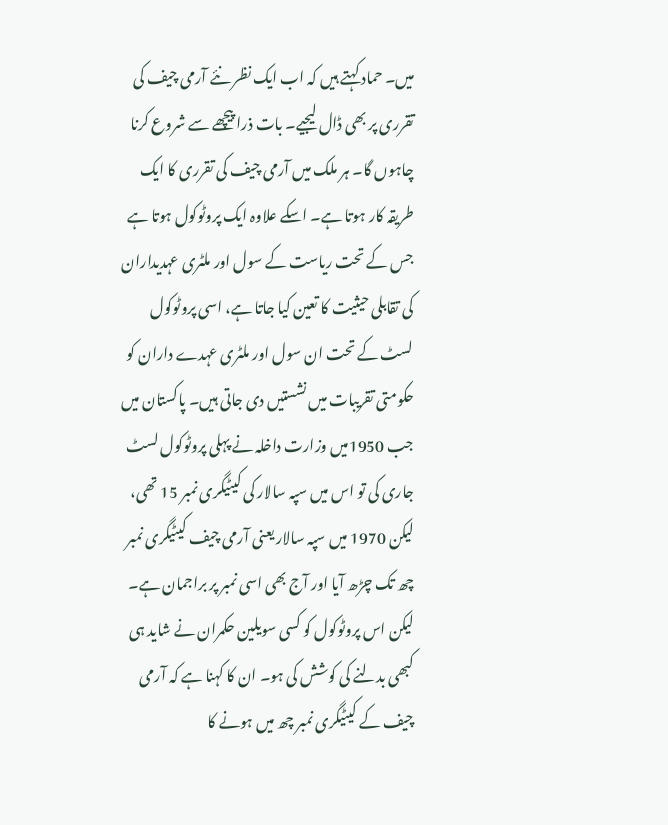میں۔ حماد کہتے ہیں کہ اب ایک نظر نئے آرمی چیف کی تقرری پر بھی ڈال لیجیے۔ بات ذرا پیچھے سے شروع کرنا چاہوں گا۔ ہر ملک میں آرمی چیف کی تقرری کا ایک طریقہ کار ہوتا ہے۔ اسکے علاوہ ایک پروٹوکول ہوتا ہے جس کے تحت ریاست کے سول اور ملٹری عہدیداران کی تقابلی حیثیت کا تعین کیا جاتا ہے، اسی پروٹوکول لسٹ کے تحت ان سول اور ملٹری عہدے داران کو حکومتی تقریبات میں نشستیں دی جاتی ہیں۔ پاکستان میں جب 1950میں وزارت داخلہ نے پہلی پروٹوکول لسٹ جاری کی تو اس میں سپہ سالار کی کیٹیگری نمبر 15 تھی، لیکن 1970 میں سپہ سالار یعنی آرمی چیف کیٹیگری نمبر چھ تک چڑھ آیا اور آج بھی اسی نمبر پر براجمان ہے۔ لیکن اس پروٹوکول کو کسی سویلین حکمران نے شاید ہی کبھی بدلنے کی کوشش کی ہو۔ ان کا کہنا ہے کہ آرمی چیف کے کیٹیگری نمبر چھ میں ہونے کا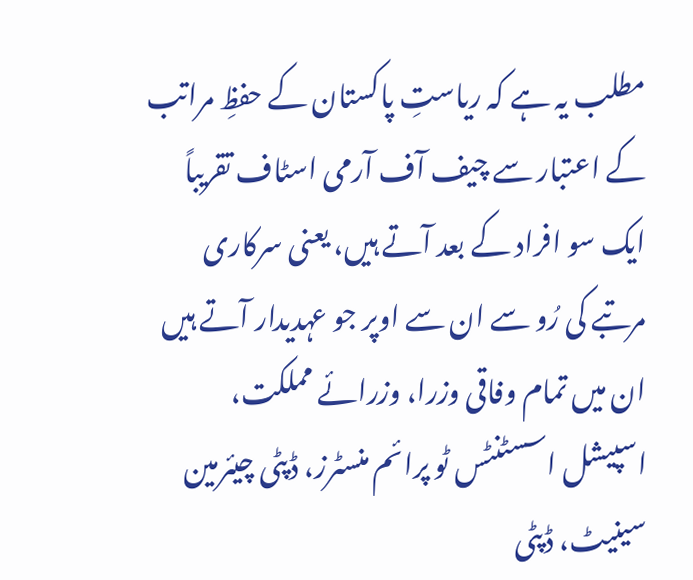مطلب یہ ہے کہ ریاستِ پاکستان کے حفظِ مراتب کے اعتبار سے چیف آف آرمی اسٹاف تقریباً ایک سو افراد کے بعد آتے ہیں، یعنی سرکاری مرتبے کی رُو سے ان سے اوپر جو عہدیدار آتے ہیں ان میں تمام وفاقی وزرا، وزرائے مملکت، اسپیشل اسسٹنٹس ٹو پرائم منسٹرز، ڈپٹی چیئرمین سینیٹ، ڈپٹی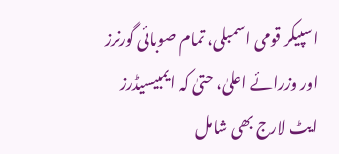اسپیکر قومی اسمبلی، تمام صوبائی گورنرز اور وزرائے اعلیٰ، حتیٰ کہ ایمبیسیڈرز ایٹ لارج بھی شامل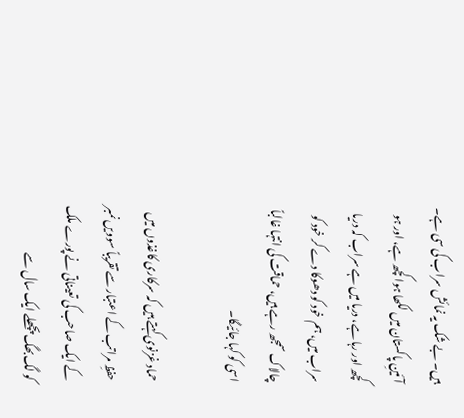ہیں۔ بے شک یہ نمائش سراب کی سی ہے۔ آئینِ پاکستان میں لکھا ہوا کچھ ہے، اور ہو کچھ اور رہا ہے، دریا میں ہے سراب کہ دریا سراب میں، ہم خود کو دھوکا دے کر خود کو چالاک سمجھ رہے ہیں، حماقت کی انتہا غالباً اسی کو کہا جائیگا۔

حماد غزنوی کہتے ہیں کہ سرکاری کاغذوں میں حفظِ مراتب کے اعتبار سے تقریباً سوویں نمبر کے ایک صاحب کی تعیناتی نے پورے ملک کو لگ بھگ پچھلے ایک سال سے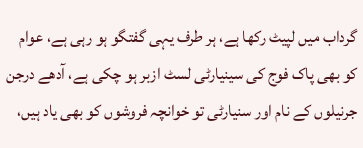گرداب میں لپیٹ رکھا ہے، ہر طرف یہی گفتگو ہو رہی ہے، عوام کو بھی پاک فوج کی سینیارٹی لسٹ ازبر ہو چکی ہے، آدھے درجن جرنیلوں کے نام اور سنیارٹی تو خوانچہ فروشوں کو بھی یاد ہیں،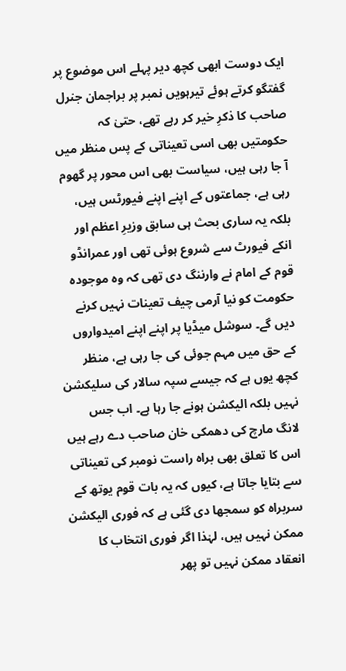ایک دوست ابھی کچھ دیر پہلے اس موضوع پر گفتگو کرتے ہوئے تیرہویں نمبر پر براجمان جنرل صاحب کا ذکرِ خیر کر رہے تھے، حتیٰ کہ حکومتیں بھی اسی تعیناتی کے پس منظر میں آ جا رہی ہیں، سیاست بھی اس محور پر گھوم رہی ہے، جماعتوں کے اپنے اپنے فیورٹس ہیں، بلکہ یہ ساری بحث ہی سابق وزیرِ اعظم اور انکے فیورٹ سے شروع ہوئی تھی اور عمرانڈو قوم کے امام نے وارننگ دی تھی کہ وہ موجودہ حکومت کو نیا آرمی چیف تعینات نہیں کرنے دیں گے۔ سوشل میڈیا پر اپنے اپنے امیدواروں کے حق میں مہم جوئی کی جا رہی ہے، منظر کچھ یوں ہے کہ جیسے سپہ سالار کی سلیکشن نہیں بلکہ الیکشن ہونے جا رہا ہے۔ اب جس لانگ مارچ کی دھمکی خان صاحب دے رہے ہیں اس کا تعلق بھی براہ راست نومبر کی تعیناتی سے بتایا جاتا ہے، کیوں کہ یہ بات قوم یوتھ کے سربراہ کو سمجھا دی گئی ہے کہ فوری الیکشن ممکن نہیں ہیں، لہٰذا اگر فوری انتخاب کا انعقاد ممکن نہیں تو پھر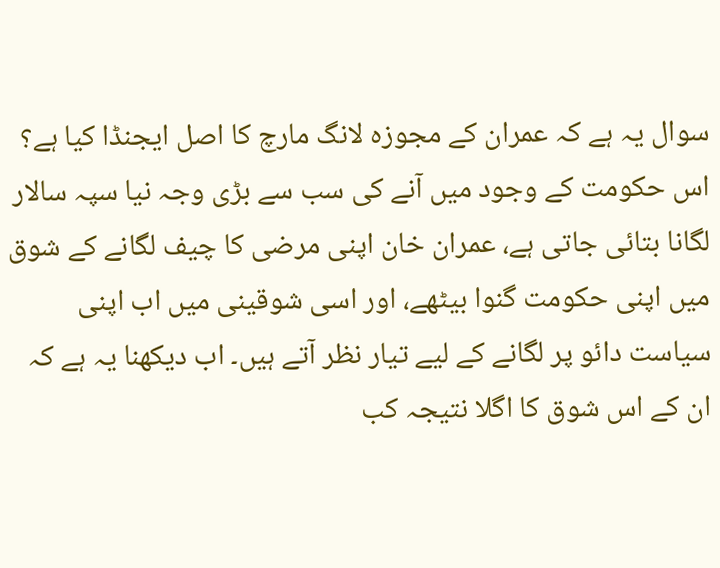سوال یہ ہے کہ عمران کے مجوزہ لانگ مارچ کا اصل ایجنڈا کیا ہے؟ اس حکومت کے وجود میں آنے کی سب سے بڑی وجہ نیا سپہ سالار لگانا بتائی جاتی ہے، عمران خان اپنی مرضی کا چیف لگانے کے شوق میں اپنی حکومت گنوا بیٹھے، اور اسی شوقینی میں اب اپنی سیاست دائو پر لگانے کے لیے تیار نظر آتے ہیں۔ اب دیکھنا یہ ہے کہ ان کے اس شوق کا اگلا نتیجہ کب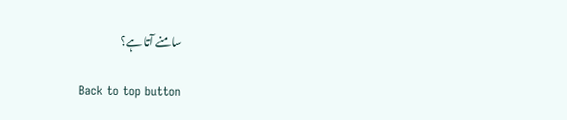سامنے آتا ہے؟

Back to top button